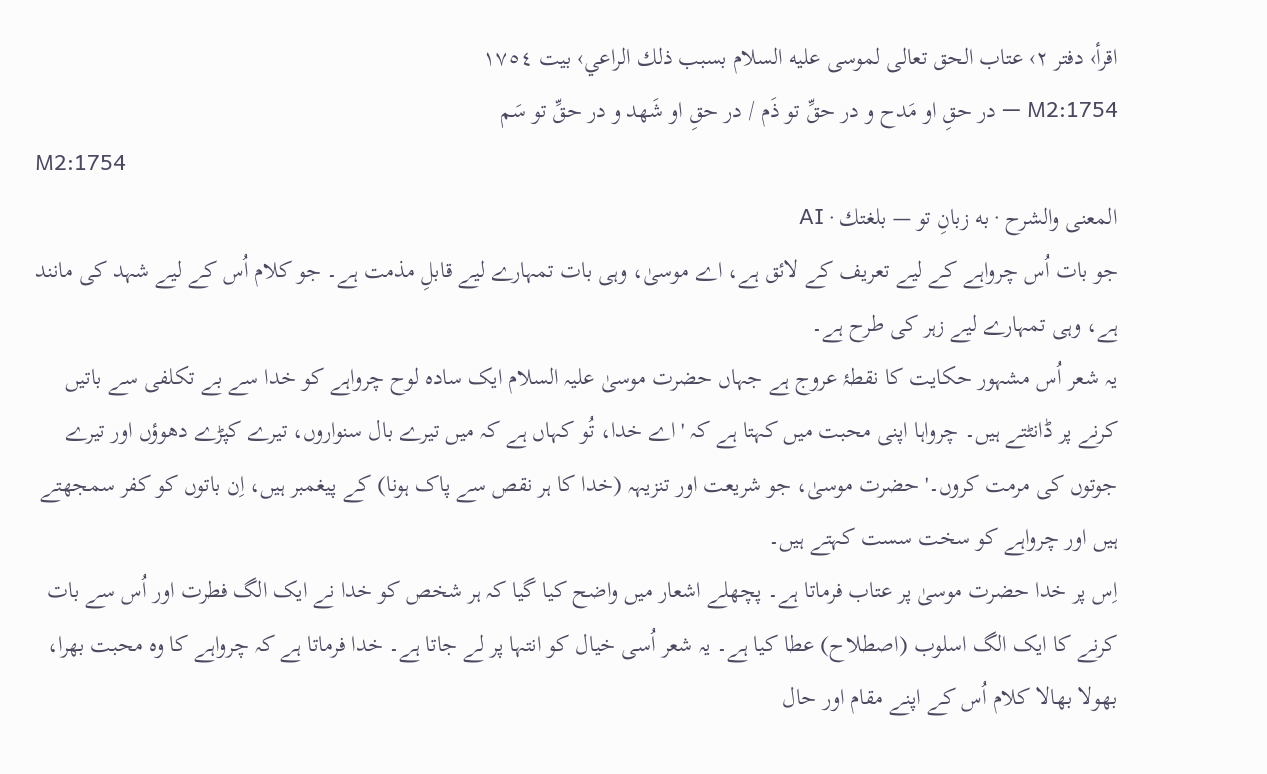اقرأ› دفتر ٢› عتاب الحق تعالى لموسى عليه السلام بسبب ذلك الراعي› بيت ١٧٥٤
M2:1754 — در حقِ او مَدح و در حقِّ تو ذَم / در حقِ او شَهد و در حقِّ تو سَم
M2:1754
المعنى والشرح · به زبانِ تو — بلغتك · AI
جو بات اُس چرواہے کے لیے تعریف کے لائق ہے، اے موسیٰ، وہی بات تمہارے لیے قابلِ مذمت ہے۔ جو کلام اُس کے لیے شہد کی مانند ہے، وہی تمہارے لیے زہر کی طرح ہے۔
یہ شعر اُس مشہور حکایت کا نقطۂ عروج ہے جہاں حضرت موسیٰ علیہ السلام ایک سادہ لوح چرواہے کو خدا سے بے تکلفی سے باتیں کرنے پر ڈانٹتے ہیں۔ چرواہا اپنی محبت میں کہتا ہے کہ 'اے خدا، تُو کہاں ہے کہ میں تیرے بال سنواروں، تیرے کپڑے دھوؤں اور تیرے جوتوں کی مرمت کروں۔' حضرت موسیٰ، جو شریعت اور تنزیہہ (خدا کا ہر نقص سے پاک ہونا) کے پیغمبر ہیں، اِن باتوں کو کفر سمجھتے ہیں اور چرواہے کو سخت سست کہتے ہیں۔
اِس پر خدا حضرت موسیٰ پر عتاب فرماتا ہے۔ پچھلے اشعار میں واضح کیا گیا کہ ہر شخص کو خدا نے ایک الگ فطرت اور اُس سے بات کرنے کا ایک الگ اسلوب (اصطلاح) عطا کیا ہے۔ یہ شعر اُسی خیال کو انتہا پر لے جاتا ہے۔ خدا فرماتا ہے کہ چرواہے کا وہ محبت بھرا، بھولا بھالا کلام اُس کے اپنے مقام اور حال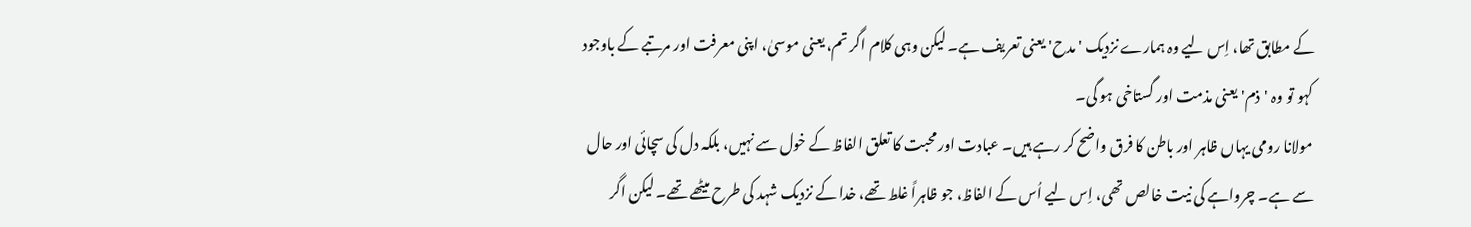کے مطابق تھا، اِس لیے وہ ہمارے نزدیک 'مدح' یعنی تعریف ہے۔ لیکن وہی کلام اگر تم، یعنی موسیٰ، اپنی معرفت اور مرتبے کے باوجود کہو تو وہ 'ذم' یعنی مذمت اور گستاخی ہو گی۔
مولانا رومی یہاں ظاہر اور باطن کا فرق واضح کر رہے ہیں۔ عبادت اور محبت کا تعلق الفاظ کے خول سے نہیں، بلکہ دل کی سچائی اور حال سے ہے۔ چرواہے کی نیت خالص تھی، اِس لیے اُس کے الفاظ، جو ظاہراً غلط تھے، خدا کے نزدیک شہد کی طرح میٹھے تھے۔ لیکن اگر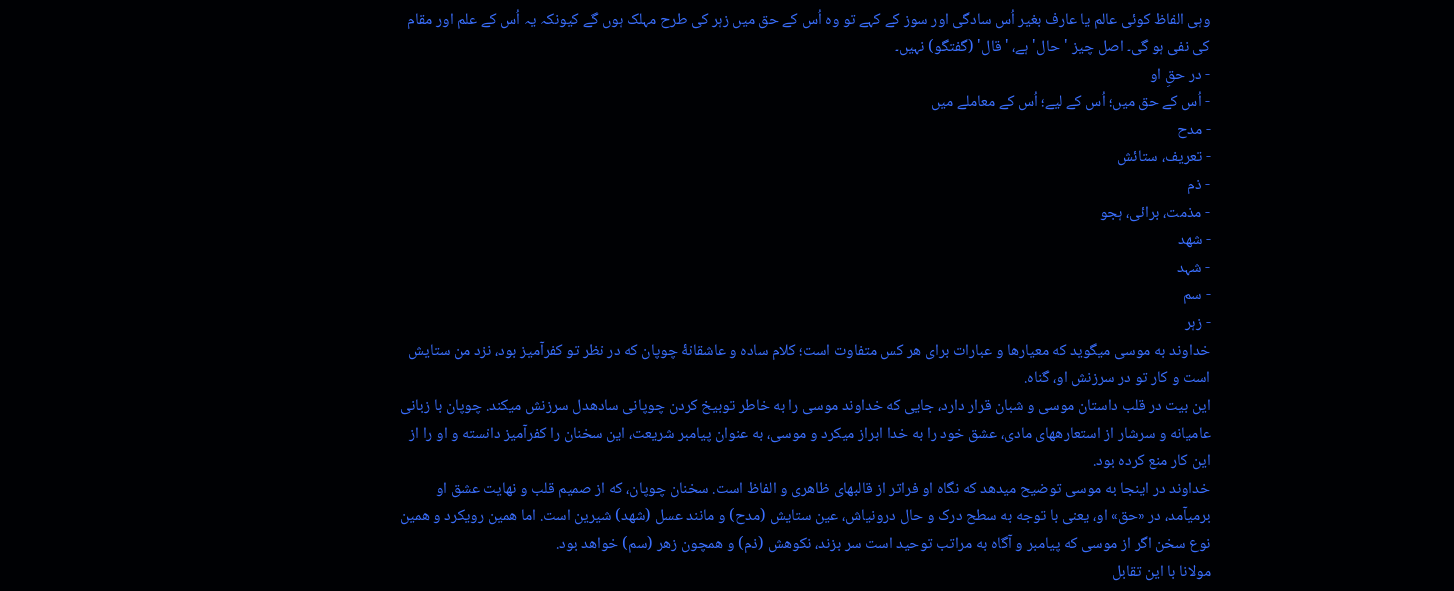وہی الفاظ کوئی عالم یا عارف بغیر اُس سادگی اور سوز کے کہے تو وہ اُس کے حق میں زہر کی طرح مہلک ہوں گے کیونکہ یہ اُس کے علم اور مقام کی نفی ہو گی۔ اصل چیز 'حال' ہے، 'قال' (گفتگو) نہیں۔
- در حقِ او
- اُس کے حق میں؛ اُس کے لیے؛ اُس کے معاملے میں
- مدح
- تعریف، ستائش
- ذم
- مذمت، برائی، ہجو
- شهد
- شہد
- سم
- زہر
خداوند به موسی میگوید که معیارها و عبارات برای هر کس متفاوت است؛ کلام ساده و عاشقانۀ چوپان که در نظر تو کفرآمیز بود، نزد من ستایش است و کار تو در سرزنش او، گناه.
این بیت در قلب داستان موسی و شبان قرار دارد، جایی که خداوند موسی را به خاطر توبیخ کردن چوپانی سادهدل سرزنش میکند. چوپان با زبانی عامیانه و سرشار از استعارههای مادی، عشق خود را به خدا ابراز میکرد و موسی، به عنوان پیامبر شریعت، این سخنان را کفرآمیز دانسته و او را از این کار منع کرده بود.
خداوند در اینجا به موسی توضیح میدهد که نگاه او فراتر از قالبهای ظاهری و الفاظ است. سخنان چوپان، که از صمیم قلب و نهایت عشق او برمیآمد، در «حق» او، یعنی با توجه به سطح درک و حال درونیاش، عین ستایش (مدح) و مانند عسل (شهد) شیرین است. اما همین رویکرد و همین نوع سخن اگر از موسی که پیامبر و آگاه به مراتب توحید است سر بزند، نکوهش (ذم) و همچون زهر (سم) خواهد بود.
مولانا با این تقابل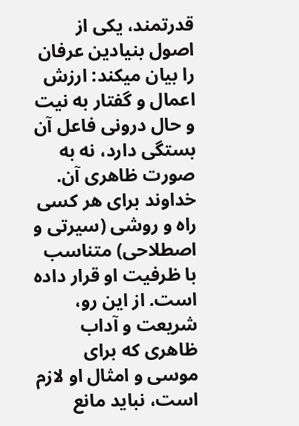قدرتمند، یکی از اصول بنیادین عرفان را بیان میکند: ارزش اعمال و گفتار به نیت و حال درونی فاعل آن بستگی دارد، نه به صورت ظاهری آن. خداوند برای هر کسی راه و روشی (سیرتی و اصطلاحی) متناسب با ظرفیت او قرار داده است. از این رو، شریعت و آداب ظاهری که برای موسی و امثال او لازم است، نباید مانع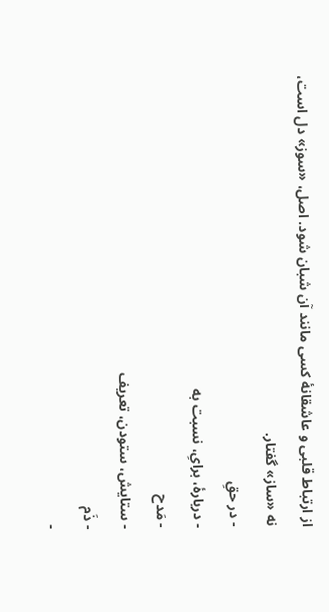از ارتباط قلبی و عاشقانۀ کسی مانند آن شبان شود. اصل، «سوز» دل است، نه «ساز» گفتار.
- در حقِ
- دربارهٔ، برایِ، نسبت به
- مَدح
- ستایش، ستودن، تعریف
- ذَم
-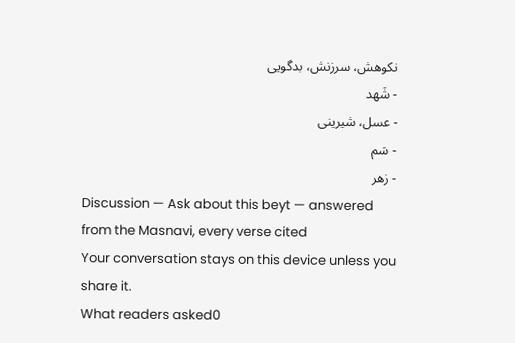نکوهش، سرزنش، بدگویی
- شَهد
- عسل، شیرینی
- سَم
- زهر
Discussion — Ask about this beyt — answered from the Masnavi, every verse cited
Your conversation stays on this device unless you share it.
What readers asked0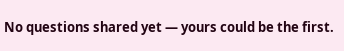No questions shared yet — yours could be the first.